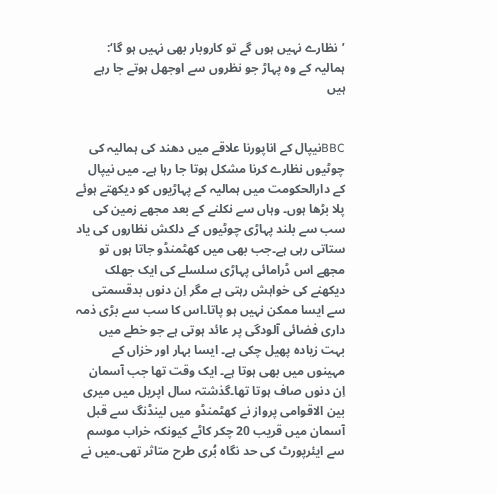’نظارے نہیں ہوں گے تو کاروبار بھی نہیں ہو گا‘: ہمالیہ کے وہ پہاڑ جو نظروں سے اوجھل ہوتے جا رہے ہیں


BBCنیپال کے اناپورنا علاقے میں دھند کی ہمالیہ کی چوٹیوں نظارے کرنا مشکل ہوتا جا رہا ہے۔ میں نیپال کے دارالحکومت میں ہمالیہ کے پہاڑیوں کو دیکھتے ہوئے پلا بڑھا ہوں۔ وہاں سے نکلنے کے بعد مجھے زمین کی سب سے بلند پہاڑی چوٹیوں کے دلکش نظاروں کی یاد ستاتی رہی ہے۔جب بھی میں کھٹمنڈو جاتا ہوں تو مجھے اس ڈرامائی پہاڑی سلسلے کی ایک جھلک دیکھنے کی خواہش رہتی ہے مگر اِن دنوں بدقسمتی سے ایسا ممکن نہیں ہو پاتا۔اس کا سب سے بڑی ذمہ داری فضائی آلودگی پر عائد ہوتی ہے جو خطے میں بہت زیادہ پھیل چکی ہے۔ ایسا بہار اور خزاں کے مہینوں میں بھی ہوتا ہے۔ ایک وقت تھا جب آسمان اِن دنوں صاف ہوتا تھا۔گذشتہ سال اپریل میں میری بین الاقوامی پرواز نے کھٹمنڈو میں لینڈنگ سے قبل آسمان میں قریب 20 چکر کاٹے کیونکہ خراب موسم سے ایئرپورٹ کی حد نگاہ بُری طرح متاثر تھی۔میں نے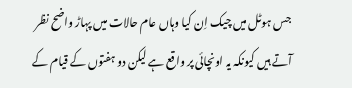جس ہوٹل میں چیک اِن کیا وہاں عام حالات میں پہاڑ واضح نظر آتے ہیں کیونکہ یہ اونچائی پر واقع ہے لیکن دو ہفتوں کے قیام کے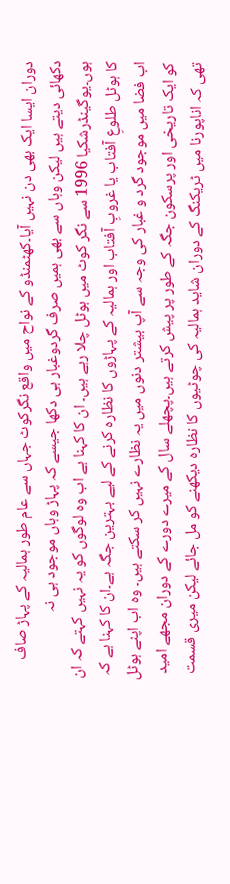دوران ایسا ایک بھی دن نہیں آیا۔کھٹمنڈو کے نواح میں واقع نگرکوٹ جہاں سے عام طور ہمالیہ کے پہاڑ صاف دکھائی دیتے ہیں لیکن وہاں سے بھی ہمیں صرف گردوغبار ہی دکھا جیسے کہ پہاڑ وہاں موجود ہی نہ ہوں۔یوگینڈرشکیا 1996 سے نگر کوٹ میں ہوٹل چلا رہے ہیں۔ ان کا کہنا ہے اب وہ لوگوں کو یہ نہیں کہتے کہ ان کا ہوٹل طلوعِ آفتاب یا غروبِ آفتاب اور ہمالیہ کے پہاڑوں کا نظارہ کرنے کے لیے بہترین جگہ ہے۔ان کا کہنا ہے کہ اب فضا میں موجود گرد و غبار کی وجہ سے آپ بیشتر دنوں میں یہ نظارے نہیں کر سکتے ہیں۔ وہ اب اپنے ہوٹل کو ایک تاریخی اور پرسکون جگہ کے طور پر پیش کرتے ہیں۔پچھلے سال کے میرے دورے کے دوران مجھے امید تھی کہ اناپورنا میں ٹریکنگ کے دوران شاید ہمالیہ کی چوٹیوں کا نظارہ دیکھنے کو مل جائے لیکن میری قسمت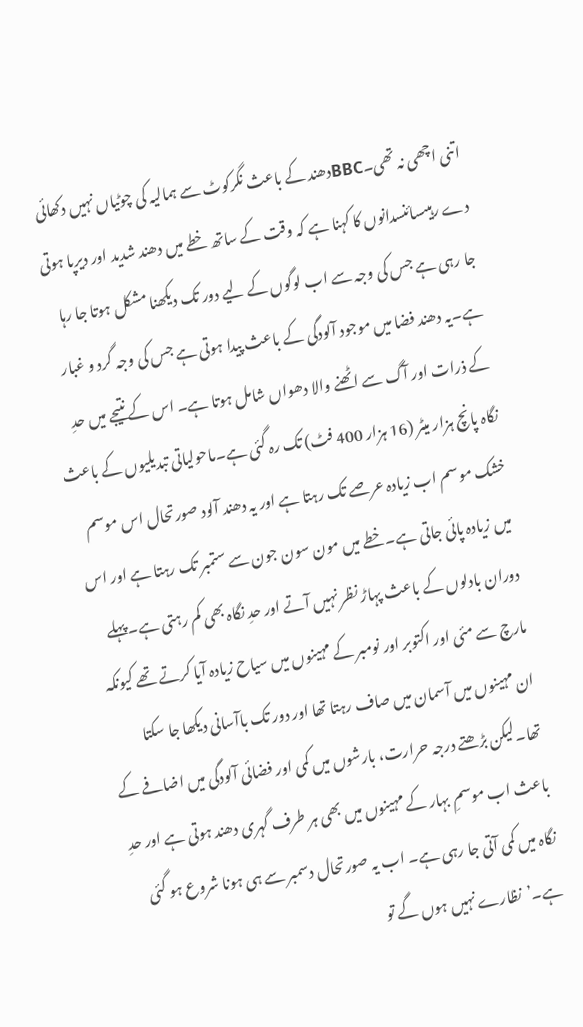اتنی اچھی نہ تھی۔BBCدھند کے باعث نگرکوٹ سے ہمالیہ کی چوٹیاں نہیں دکھائی دے رہیںسائنسدانوں کا کہنا ہے کہ وقت کے ساتھ خطے میں دھند شدید اور دیرپا ہوتی جا رہی ہے جس کی وجہ سے اب لوگوں کے لیے دور تک دیکھنا مشکل ہوتا جا رہا ہے۔یہ دھند فضا میں موجود آلودگی کے باعث پیدا ہوتی ہے جس کی وجہ گرد و غبار کے ذرات اور آگ سے اٹھنے والا دھواں شامل ہوتا ہے۔ اس کے نتیجے میں حدِ نگاہ پانچ ہزار میٹر (16 ہزار 400 فٹ) تک رہ گئی ہے۔ماحولیاتی تبدیلیوں کے باعث خشک موسم اب زیادہ عرصے تک رہتا ہے اور یہ دھند آلود صورتحال اس موسم میں زیادہ پائی جاتی ہے۔خطے میں مون سون جون سے ستمبر تک رہتا ہے اور اس دوران بادلوں کے باعث پہاڑ نظر نہیں آتے اور حدِ نگاہ بھی کم رہتی ہے۔پہلے مارچ سے مئی اور اکتوبر اور نومبر کے مہینوں میں سیاح زیادہ آیا کرتے تھے کیونکہ ان مہینوں میں آسمان میں صاف رہتا تھا اور دور تک باآسانی دیکھا جا سکتا تھا۔لیکن بڑھتے درجہ حرارت، بارشوں میں کمی اور فضائی آلودگی میں اضافے کے باعث اب موسمِ بہار کے مہینوں میں بھی ہر طرف گہری دھند ہوتی ہے اور حدِ نگاہ میں کمی آتی جا رہی ہے۔ اب یہ صورتحال دسمبر سے ہی ہونا شروع ہو گئی ہے۔’نظارے نہیں ہوں گے تو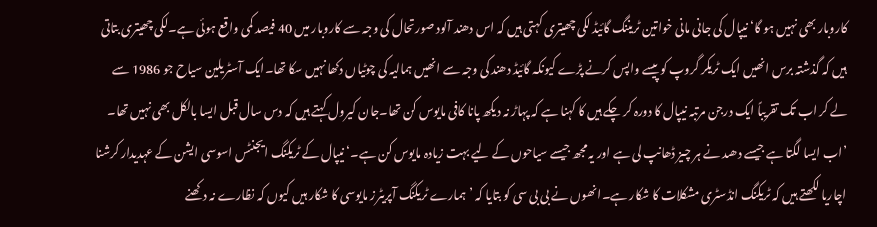کاروبار بھی نہیں ہو گا‘نیپال کی جانی مانی خواتین ٹریننگ گائیڈ لکی چھیتری کہتی ہیں کہ اس دھند آلود صورتحال کی وجہ سے کاروبار میں 40 فیصد کمی واقع ہوئی ہے۔لکی چھیتری بتاتی ہیں کہ گذشتہ برس انھیں ایک ٹریکر گروپ کو پیسے واپس کرنے پڑے کیونکہ گائیڈ دھند کی وجہ سے انھیں ہمالیہ کی چوٹیاں دکھا نہیں سکا تھا۔ایک آسٹریلین سیاح جو 1986 سے لے کر اب تک تقریباً ایک درجن مرتبہ نیپال کا دورہ کر چکے ہیں کا کہنا ہے کہ پہاڑ نہ دیکھ پانا کافی مایوس کن تھا۔جان کیرول کہتے ہیں کہ دس سال قبل ایسا بالکل بھی نہیں تھا۔ ’اب ایسا لگتا ہے جیسے دھںد نے ہر چیز ڈھانپ لی ہے اور یہ مجھ جیسے سیاحوں کے لیے بہت زیادہ مایوس کن ہے۔‘نیپال کے ٹریکنگ ایجنٹس اسوسی ایشن کے عہدیدار کرشنا اچاریا لکھتے ہیں کہ ٹریکنگ انڈسٹری مشکلات کا شکار ہے۔انھوں نے بی بی سی کو بتایا کہ ’ہمارے ٹریکنگ آپریٹرز مایوسی کا شکار ہیں کیوں کہ نظارے نہ دکھنے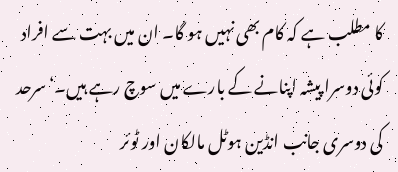کا مطلب ہے کہ کام بھی نہیں ہو گا۔ ان میں بہت سے افراد کوئی دوسرا پیشہ اپنانے کے بارے میں سوچ رہے ہیں۔‘سرحد کی دوسری جانب انڈین ہوٹل مالکان اور ٹوئر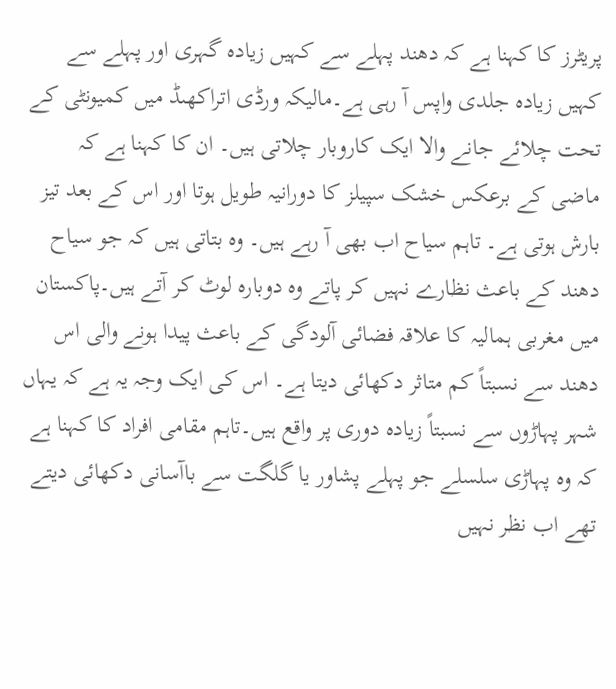پریٹرز کا کہنا ہے کہ دھند پہلے سے کہیں زیادہ گہری اور پہلے سے کہیں زیادہ جلدی واپس آ رہی ہے۔مالیکہ ورڈی اتراکھںڈ میں کمیونٹی کے تحت چلائے جانے والا ایک کاروبار چلاتی ہیں۔ ان کا کہنا ہے کہ ماضی کے برعکس خشک سپیلز کا دورانیہ طویل ہوتا اور اس کے بعد تیز بارش ہوتی ہے۔ تاہم سیاح اب بھی آ رہے ہیں۔ وہ بتاتی ہیں کہ جو سیاح دھند کے باعث نظارے نہیں کر پاتے وہ دوبارہ لوٹ کر آتے ہیں۔پاکستان میں مغربی ہمالیہ کا علاقہ فضائی آلودگی کے باعث پیدا ہونے والی اس دھند سے نسبتاً کم متاثر دکھائی دیتا ہے۔ اس کی ایک وجہ یہ ہے کہ یہاں شہر پہاڑوں سے نسبتاً زیادہ دوری پر واقع ہیں۔تاہم مقامی افراد کا کہنا ہے کہ وہ پہاڑی سلسلے جو پہلے پشاور یا گلگت سے باآسانی دکھائی دیتے تھے اب نظر نہیں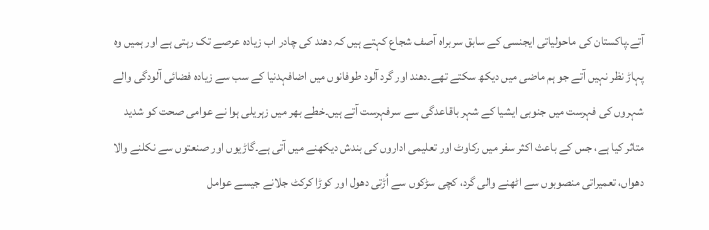آتے۔پاکستان کی ماحولیاتی ایجنسی کے سابق سربراہ آصف شجاع کہتے ہیں کہ دھند کی چادر اب زیادہ عرصے تک رہتی ہے اور ہمیں وہ پہاڑ نظر نہیں آتے جو ہم ماضی میں دیکھ سکتے تھے۔دھند اور گرد آلود طوفانوں میں اضافہدنیا کے سب سے زیادہ فضائی آلودگی والے شہروں کی فہرست میں جنوبی ایشیا کے شہر باقاعدگی سے سرفہرست آتے ہیں۔خطے بھر میں زہریلی ہوا نے عوامی صحت کو شدید متاثر کیا ہے، جس کے باعث اکثر سفر میں رکاوٹ اور تعلیمی اداروں کی بندش دیکھنے میں آتی ہے۔گاڑیوں اور صنعتوں سے نکلنے والا دھواں، تعمیراتی منصوبوں سے اٹھنے والی گرد، کچی سڑکوں سے اُڑتی دھول اور کوڑا کرکٹ جلانے جیسے عوامل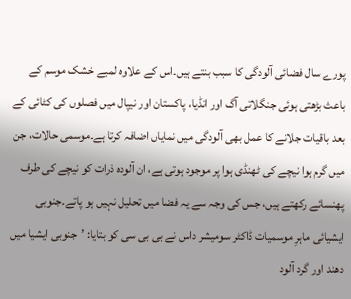پورے سال فضائی آلودگی کا سبب بنتے ہیں۔اس کے علاوہ لمبے خشک موسم کے باعث بڑھتی ہوئی جنگلاتی آگ اور انڈیا، پاکستان اور نیپال میں فصلوں کی کٹائی کے بعد باقیات جلانے کا عمل بھی آلودگی میں نمایاں اضافہ کرتا ہے۔موسمی حالات، جن میں گرم ہوا نیچے کی ٹھنڈی ہوا پر موجود ہوتی ہے، ان آلودہ ذرات کو نیچے کی طرف پھنسائے رکھتے ہیں، جس کی وجہ سے یہ فضا میں تحلیل نہیں ہو پاتے۔جنوبی ایشیائی ماہرِ موسمیات ڈاکٹر سومیشر داس نے بی بی سی کو بتایا: ’جنوبی ایشیا میں دھند اور گرد آلود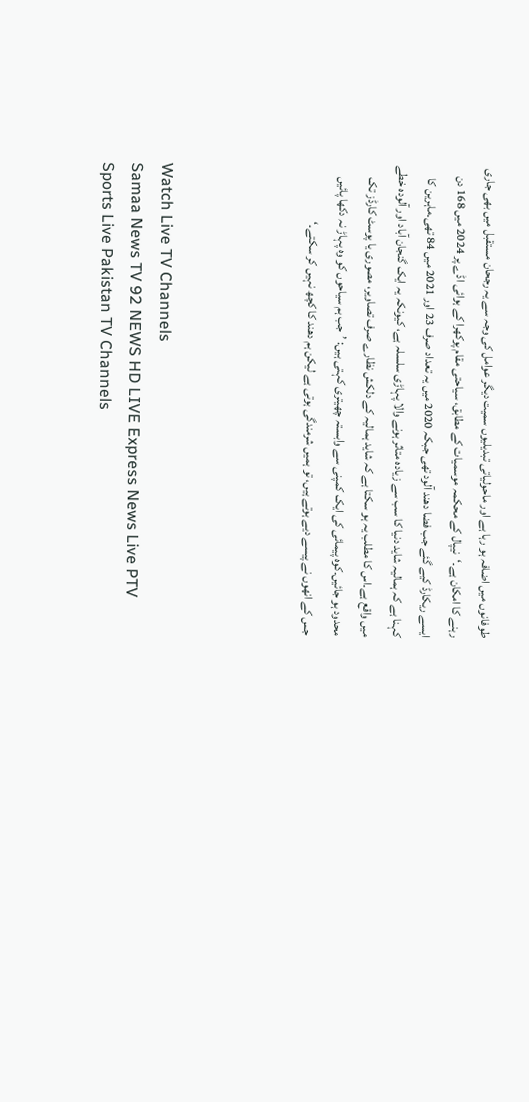طوفانوں میں اضافہ ہو رہا ہے اور ماحولیاتی تبدیلیوں سمیت دیگر عوامل کی وجہ سے یہ رجحان مستقبل میں بھی جاری رہنے کا امکان ہے۔‘نیپال کے محکمہ موسمیات کے مطابق، سیاحتی مقام پوکھرا کے ہوائی اڈے پر 2024 میں 168 دن ایسے ریکارڈ کیے گئے جب فضا دھند آلود تھی جبکہ 2020 میں یہ تعداد صرف 23 اور 2021 میں 84 تھی۔ماہرین کا کہنا ہے کہ ہمالیہ شاید دنیا کا سب سے زیادہ متاثر ہونے والا پہاڑی سلسلہ ہے، کیونکہ یہ ایک گنجان آباد اور آلودہ خطے میں واقع ہے۔اس کا مطلب یہ ہو سکتا ہے کہ شاید ہمالیہ کے دلکش نظارے صرف تصاویر، مصوری یا پوسٹ کارڈز تک محدود ہو جائیں۔کوہ پیمائی کی ایک کمپنی سے وابستہ چھیتری کہتی ہیں: ’جب ہم سیاحوں کو وہ پہاڑ نہ دکھا پائیں جس کے انھوں نے پیسے دیے ہوتے ہیں، تو ہمیں شرمندگی ہوتی ہے لیکن ہم دھند کا کچھ نہیں کر سکتے۔‘




Watch Live TV Channels
Samaa News TV 92 NEWS HD LIVE Express News Live PTV Sports Live Pakistan TV Channels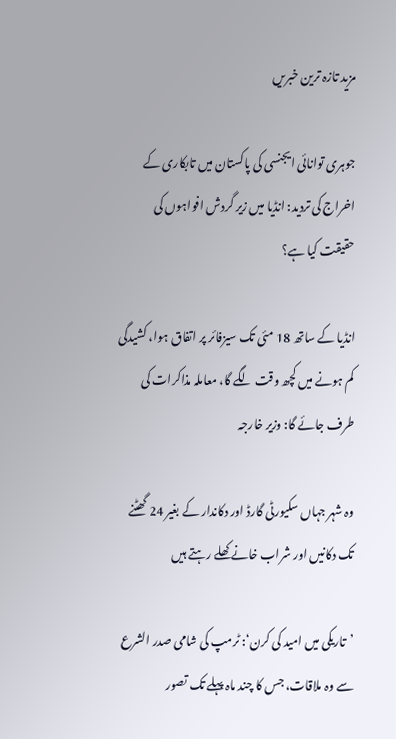مزید تازہ ترین خبریں

جوہری توانائی ایجنسی کی پاکستان میں تابکاری کے اخراج کی تردید: انڈیا میں زیر گردش افواہوں کی حقیقت کیا ہے؟

انڈیا کے ساتھ 18 مئی تک سیزفائر پر اتفاق ہوا، کشیدگی کم ہونے میں کچھ وقت لگے گا، معاملہ مذاکرات کی طرف جائے گا: وزیر خارجہ

وہ شہر جہاں سکیورٹی گارڈ اور دکاندار کے بغیر 24 گھٹنے تک دکانیں اور شراب خانے کھلے رہتے ہیں

’تاریکی میں امید کی کرن‘: ٹرمپ کی شامی صدر الشرع سے وہ ملاقات، جس کا چند ماہ پہلے تک تصور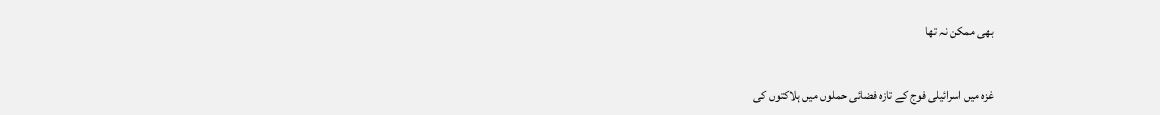بھی ممکن نہ تھا

غزہ میں اسرائیلی فوج کے تازہ فضائی حملوں میں ہلاکتوں کی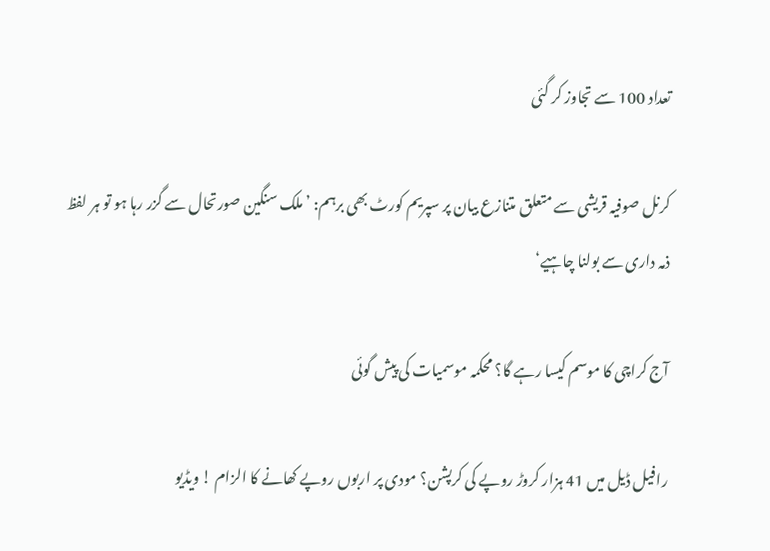تعداد 100 سے تجاوز کر گئی

کرنل صوفیہ قریشی سے متعلق متنازع بیان پر سپریم کورٹ بھی برہم: ’ملک سنگین صورتحال سے گزر رہا ہو تو ہر لفظ ذمہ داری سے بولنا چاہیے‘

آج کراچی کا موسم کیسا رہے گا؟ محکمہ موسمیات کی پیش گوئی

رافیل ڈیل میں 41 ہزار کروڑ روپے کی کرپشن؟ مودی پر اربوں روپے کھانے کا الزام ! ویڈیو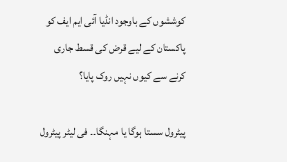کوششوں کے باوجود انڈیا آئی ایم ایف کو پاکستان کے لیے قرض کی قسط جاری کرنے سے کیوں نہیں روک پایا؟

پیٹرول سستا ہوگا یا مہنگا۔۔ فی لیٹر پیٹرول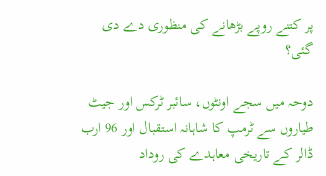پر کتنے روپے بڑھانے کی منظوری دے دی گئی؟

دوحہ میں سجے اونٹوں، سائبر ٹرکس اور جیٹ طیاروں سے ٹرمپ کا شاہانہ استقبال اور 96 ارب ڈالر کے تاریخی معاہدے کی روداد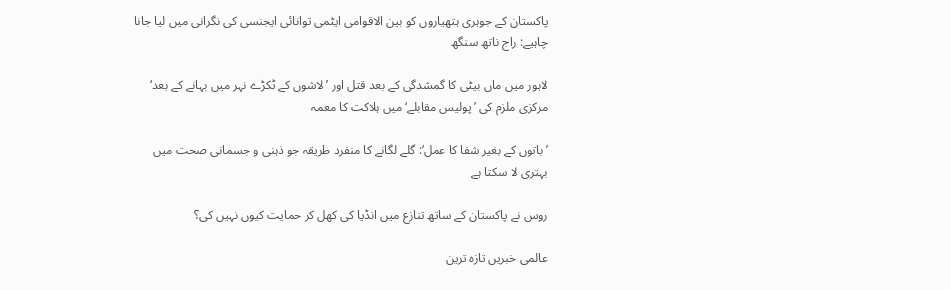پاکستان کے جوہری ہتھیاروں کو بین الاقوامی ایٹمی توانائی ایجنسی کی نگرانی میں لیا جانا چاہیے: راج ناتھ سنگھ

لاہور میں ماں بیٹی کا گمشدگی کے بعد قتل اور ’لاشوں کے ٹکڑے نہر میں بہانے کے بعد‘ مرکزی ملزم کی ’پولیس مقابلے‘ میں ہلاکت کا معمہ

’باتوں کے بغیر شفا کا عمل‘: گلے لگانے کا منفرد طریقہ جو ذہنی و جسمانی صحت میں بہتری لا سکتا ہے

روس نے پاکستان کے ساتھ تنازع میں انڈیا کی کھل کر حمایت کیوں نہیں کی؟

عالمی خبریں تازہ ترین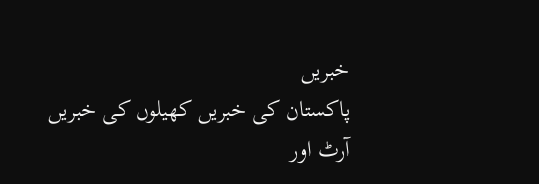خبریں
پاکستان کی خبریں کھیلوں کی خبریں
آرٹ اور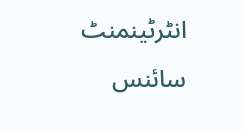انٹرٹینمنٹ سائنس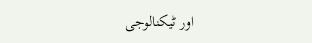اور ٹیکنالوجی